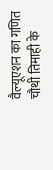वैल्यूएशन का गणित
चौथी तिमाही के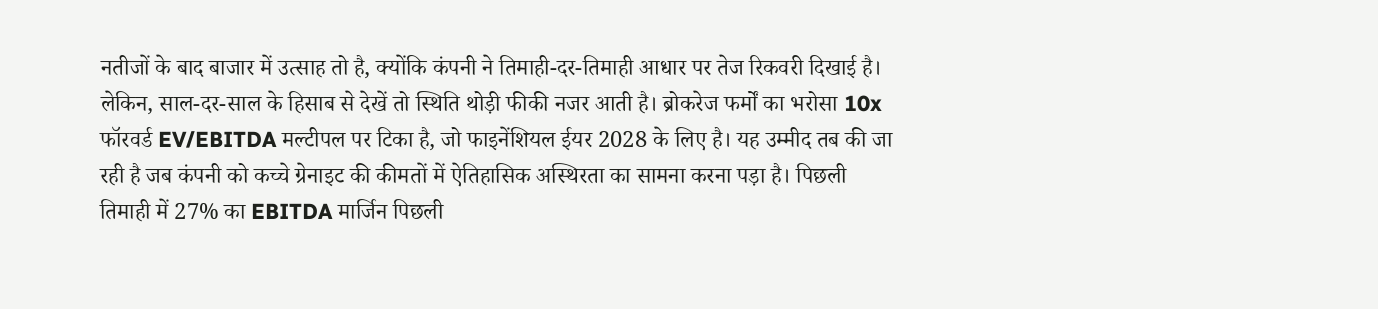नतीजों के बाद बाजार में उत्साह तो है, क्योंकि कंपनी ने तिमाही-दर-तिमाही आधार पर तेज रिकवरी दिखाई है। लेकिन, साल-दर-साल के हिसाब से देखें तो स्थिति थोड़ी फीकी नजर आती है। ब्रोकरेज फर्मों का भरोसा 10x फॉरवर्ड EV/EBITDA मल्टीपल पर टिका है, जो फाइनेंशियल ईयर 2028 के लिए है। यह उम्मीद तब की जा रही है जब कंपनी को कच्चे ग्रेनाइट की कीमतों में ऐतिहासिक अस्थिरता का सामना करना पड़ा है। पिछली तिमाही में 27% का EBITDA मार्जिन पिछली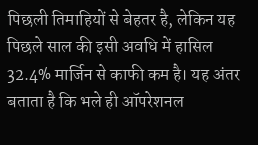पिछली तिमाहियों से बेहतर है, लेकिन यह पिछले साल की इसी अवधि में हासिल 32.4% मार्जिन से काफी कम है। यह अंतर बताता है कि भले ही ऑपरेशनल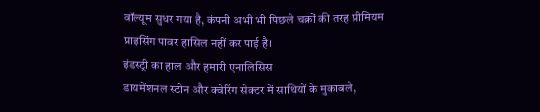वॉल्यूम सुधर गया है, कंपनी अभी भी पिछले चक्रों की तरह प्रीमियम प्राइसिंग पावर हासिल नहीं कर पाई है।
इंडस्ट्री का हाल और हमारी एनालिसिस
डायमेंशनल स्टोन और क्वेरिंग सेक्टर में साथियों के मुकाबले,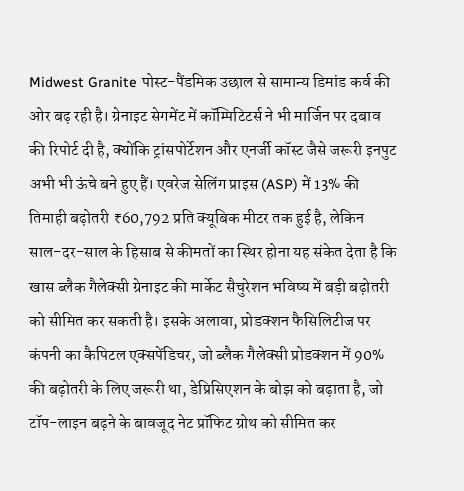Midwest Granite पोस्ट-पैंडमिक उछाल से सामान्य डिमांड कर्व की ओर बढ़ रही है। ग्रेनाइट सेगमेंट में कॉम्पिटिटर्स ने भी मार्जिन पर दबाव की रिपोर्ट दी है, क्योंकि ट्रांसपोर्टेशन और एनर्जी कॉस्ट जैसे जरूरी इनपुट अभी भी ऊंचे बने हुए हैं। एवरेज सेलिंग प्राइस (ASP) में 13% की तिमाही बढ़ोतरी ₹60,792 प्रति क्यूबिक मीटर तक हुई है, लेकिन साल-दर-साल के हिसाब से कीमतों का स्थिर होना यह संकेत देता है कि खास ब्लैक गैलेक्सी ग्रेनाइट की मार्केट सैचुरेशन भविष्य में बड़ी बढ़ोतरी को सीमित कर सकती है। इसके अलावा, प्रोडक्शन फैसिलिटीज पर कंपनी का कैपिटल एक्सपेंडिचर, जो ब्लैक गैलेक्सी प्रोडक्शन में 90% की बढ़ोतरी के लिए जरूरी था, डेप्रिसिएशन के बोझ को बढ़ाता है, जो टॉप-लाइन बढ़ने के बावजूद नेट प्रॉफिट ग्रोथ को सीमित कर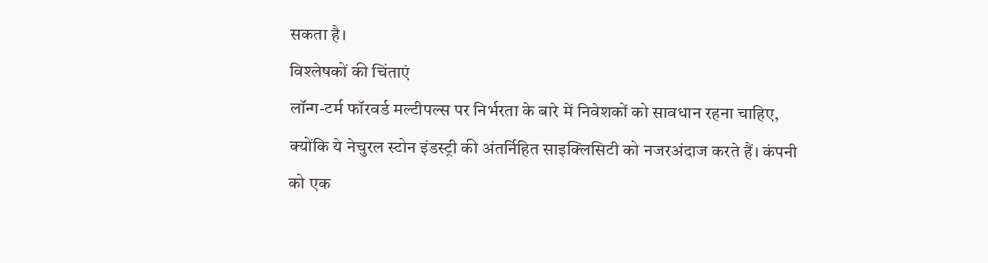सकता है।
विश्लेषकों की चिंताएं
लॉन्ग-टर्म फॉरवर्ड मल्टीपल्स पर निर्भरता के बारे में निवेशकों को सावधान रहना चाहिए, क्योंकि ये नेचुरल स्टोन इंडस्ट्री की अंतर्निहित साइक्लिसिटी को नजरअंदाज करते हैं। कंपनी को एक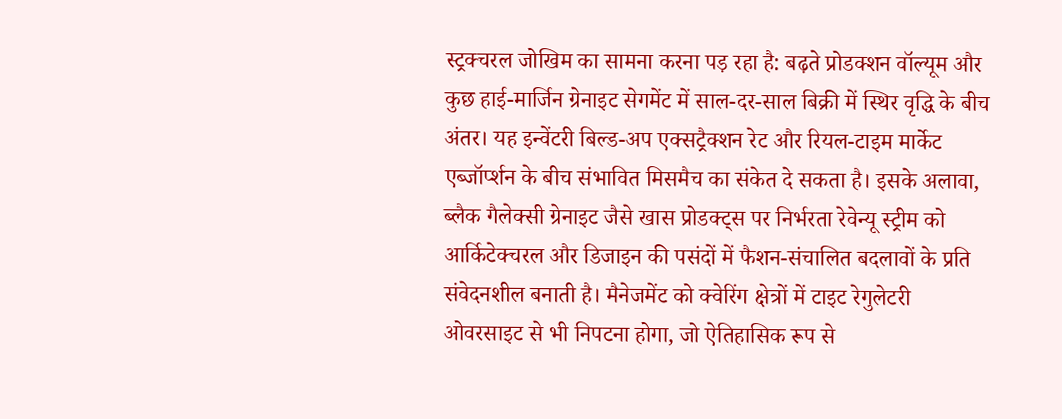स्ट्रक्चरल जोखिम का सामना करना पड़ रहा है: बढ़ते प्रोडक्शन वॉल्यूम और कुछ हाई-मार्जिन ग्रेनाइट सेगमेंट में साल-दर-साल बिक्री में स्थिर वृद्धि के बीच अंतर। यह इन्वेंटरी बिल्ड-अप एक्सट्रैक्शन रेट और रियल-टाइम मार्केट एब्जॉर्प्शन के बीच संभावित मिसमैच का संकेत दे सकता है। इसके अलावा, ब्लैक गैलेक्सी ग्रेनाइट जैसे खास प्रोडक्ट्स पर निर्भरता रेवेन्यू स्ट्रीम को आर्किटेक्चरल और डिजाइन की पसंदों में फैशन-संचालित बदलावों के प्रति संवेदनशील बनाती है। मैनेजमेंट को क्वेरिंग क्षेत्रों में टाइट रेगुलेटरी ओवरसाइट से भी निपटना होगा, जो ऐतिहासिक रूप से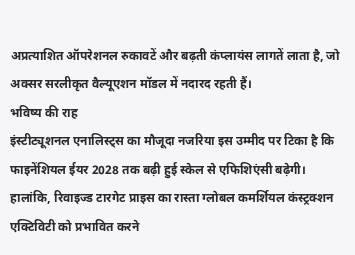अप्रत्याशित ऑपरेशनल रुकावटें और बढ़ती कंप्लायंस लागतें लाता है, जो अक्सर सरलीकृत वैल्यूएशन मॉडल में नदारद रहती हैं।
भविष्य की राह
इंस्टीट्यूशनल एनालिस्ट्स का मौजूदा नजरिया इस उम्मीद पर टिका है कि फाइनेंशियल ईयर 2028 तक बढ़ी हुई स्केल से एफिशिएंसी बढ़ेगी। हालांकि, रिवाइज्ड टारगेट प्राइस का रास्ता ग्लोबल कमर्शियल कंस्ट्रक्शन एक्टिविटी को प्रभावित करने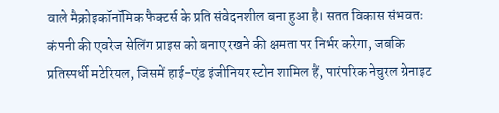वाले मैक्रोइकॉनॉमिक फैक्टर्स के प्रति संवेदनशील बना हुआ है। सतत विकास संभवतः कंपनी की एवरेज सेलिंग प्राइस को बनाए रखने की क्षमता पर निर्भर करेगा, जबकि प्रतिस्पर्धी मटेरियल, जिसमें हाई-एंड इंजीनियर स्टोन शामिल हैं, पारंपरिक नेचुरल ग्रेनाइट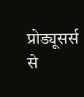प्रोड्यूसर्स से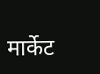मार्केट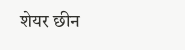शेयर छीन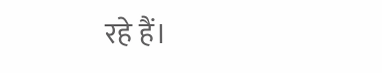रहे हैं।